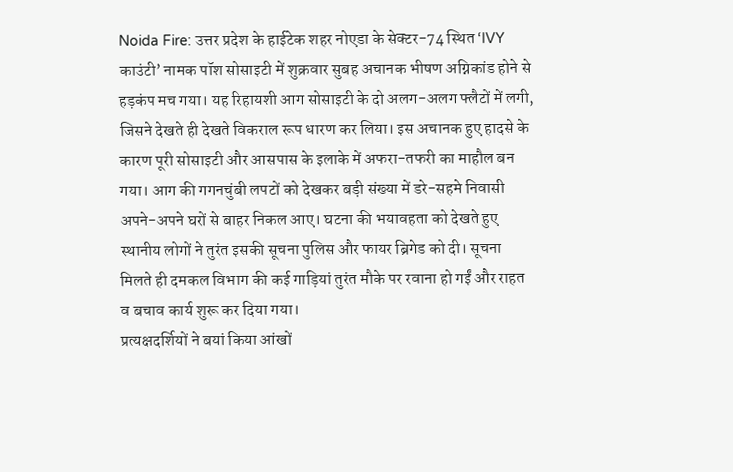Noida Fire: उत्तर प्रदेश के हाईटेक शहर नोएडा के सेक्टर-74 स्थित ‘IVY काउंटी’ नामक पॉश सोसाइटी में शुक्रवार सुबह अचानक भीषण अग्निकांड होने से हड़कंप मच गया। यह रिहायशी आग सोसाइटी के दो अलग-अलग फ्लैटों में लगी, जिसने देखते ही देखते विकराल रूप धारण कर लिया। इस अचानक हुए हादसे के कारण पूरी सोसाइटी और आसपास के इलाके में अफरा-तफरी का माहौल बन गया। आग की गगनचुंबी लपटों को देखकर बड़ी संख्या में डरे-सहमे निवासी अपने-अपने घरों से बाहर निकल आए। घटना की भयावहता को देखते हुए स्थानीय लोगों ने तुरंत इसकी सूचना पुलिस और फायर ब्रिगेड को दी। सूचना मिलते ही दमकल विभाग की कई गाड़ियां तुरंत मौके पर रवाना हो गईं और राहत व बचाव कार्य शुरू कर दिया गया।
प्रत्यक्षदर्शियों ने बयां किया आंखों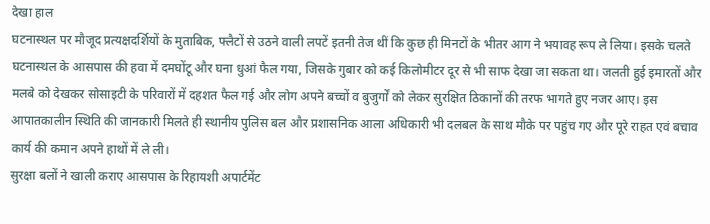देखा हाल
घटनास्थल पर मौजूद प्रत्यक्षदर्शियों के मुताबिक, फ्लैटों से उठने वाली लपटें इतनी तेज थीं कि कुछ ही मिनटों के भीतर आग ने भयावह रूप ले लिया। इसके चलते घटनास्थल के आसपास की हवा में दमघोंटू और घना धुआं फैल गया, जिसके गुबार को कई किलोमीटर दूर से भी साफ देखा जा सकता था। जलती हुई इमारतों और मलबे को देखकर सोसाइटी के परिवारों में दहशत फैल गई और लोग अपने बच्चों व बुजुर्गों को लेकर सुरक्षित ठिकानों की तरफ भागते हुए नजर आए। इस आपातकालीन स्थिति की जानकारी मिलते ही स्थानीय पुलिस बल और प्रशासनिक आला अधिकारी भी दलबल के साथ मौके पर पहुंच गए और पूरे राहत एवं बचाव कार्य की कमान अपने हाथों में ले ली।
सुरक्षा बलों ने खाली कराए आसपास के रिहायशी अपार्टमेंट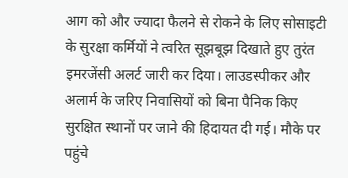आग को और ज्यादा फैलने से रोकने के लिए सोसाइटी के सुरक्षा कर्मियों ने त्वरित सूझबूझ दिखाते हुए तुरंत इमरजेंसी अलर्ट जारी कर दिया। लाउडस्पीकर और अलार्म के जरिए निवासियों को बिना पैनिक किए सुरक्षित स्थानों पर जाने की हिदायत दी गई। मौके पर पहुंचे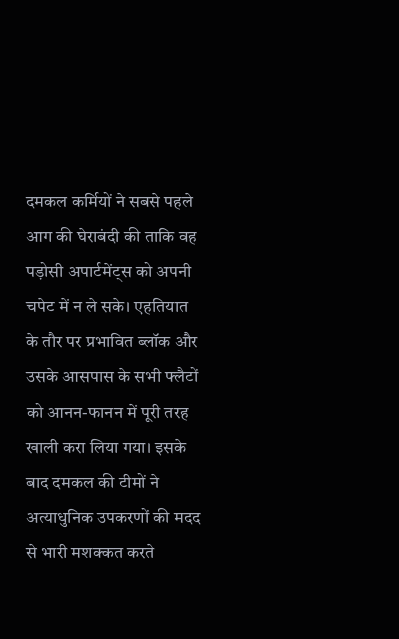दमकल कर्मियों ने सबसे पहले आग की घेराबंदी की ताकि वह पड़ोसी अपार्टमेंट्स को अपनी चपेट में न ले सके। एहतियात के तौर पर प्रभावित ब्लॉक और उसके आसपास के सभी फ्लैटों को आनन-फानन में पूरी तरह खाली करा लिया गया। इसके बाद दमकल की टीमों ने अत्याधुनिक उपकरणों की मदद से भारी मशक्कत करते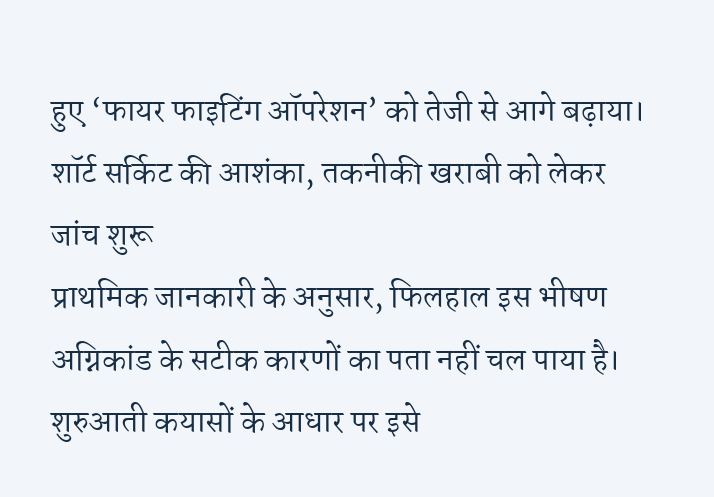हुए ‘फायर फाइटिंग ऑपरेशन’ को तेजी से आगे बढ़ाया।
शॉर्ट सर्किट की आशंका, तकनीकी खराबी को लेकर जांच शुरू
प्राथमिक जानकारी के अनुसार, फिलहाल इस भीषण अग्निकांड के सटीक कारणों का पता नहीं चल पाया है। शुरुआती कयासों के आधार पर इसे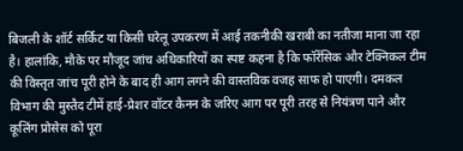बिजली के शॉर्ट सर्किट या किसी घरेलू उपकरण में आई तकनीकी खराबी का नतीजा माना जा रहा है। हालांकि, मौके पर मौजूद जांच अधिकारियों का स्पष्ट कहना है कि फॉरेंसिक और टेक्निकल टीम की विस्तृत जांच पूरी होने के बाद ही आग लगने की वास्तविक वजह साफ हो पाएगी। दमकल विभाग की मुस्तैद टीमें हाई-प्रेशर वॉटर कैनन के जरिए आग पर पूरी तरह से नियंत्रण पाने और कूलिंग प्रोसेस को पूरा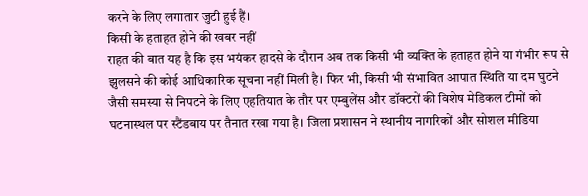करने के लिए लगातार जुटी हुई हैं।
किसी के हताहत होने की खबर नहीं
राहत की बात यह है कि इस भयंकर हादसे के दौरान अब तक किसी भी व्यक्ति के हताहत होने या गंभीर रूप से झुलसने की कोई आधिकारिक सूचना नहीं मिली है। फिर भी, किसी भी संभावित आपात स्थिति या दम घुटने जैसी समस्या से निपटने के लिए एहतियात के तौर पर एम्बुलेंस और डॉक्टरों की विशेष मेडिकल टीमों को घटनास्थल पर स्टैंडबाय पर तैनात रखा गया है। जिला प्रशासन ने स्थानीय नागरिकों और सोशल मीडिया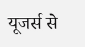यूजर्स से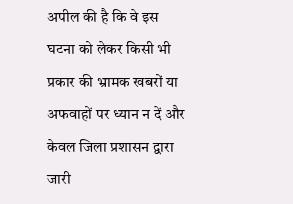अपील की है कि वे इस घटना को लेकर किसी भी प्रकार की भ्रामक खबरों या अफवाहों पर ध्यान न दें और केवल जिला प्रशासन द्वारा जारी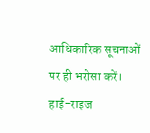आधिकारिक सूचनाओं पर ही भरोसा करें।
हाई-राइज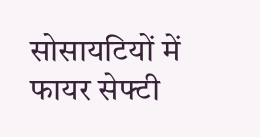सोसायटियों में फायर सेफ्टी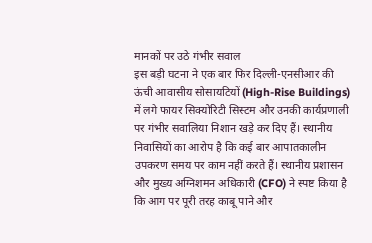मानकों पर उठे गंभीर सवाल
इस बड़ी घटना ने एक बार फिर दिल्ली-एनसीआर की ऊंची आवासीय सोसायटियों (High-Rise Buildings) में लगे फायर सिक्योरिटी सिस्टम और उनकी कार्यप्रणाली पर गंभीर सवालिया निशान खड़े कर दिए हैं। स्थानीय निवासियों का आरोप है कि कई बार आपातकालीन उपकरण समय पर काम नहीं करते हैं। स्थानीय प्रशासन और मुख्य अग्निशमन अधिकारी (CFO) ने स्पष्ट किया है कि आग पर पूरी तरह काबू पाने और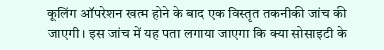कूलिंग ऑपरेशन खत्म होने के बाद एक विस्तृत तकनीकी जांच की जाएगी। इस जांच में यह पता लगाया जाएगा कि क्या सोसाइटी के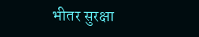भीतर सुरक्षा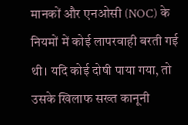मानकों और एनओसी (NOC) के नियमों में कोई लापरवाही बरती गई थी। यदि कोई दोषी पाया गया, तो उसके खिलाफ सख्त कानूनी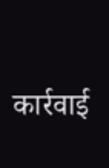कार्रवाई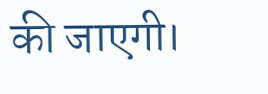की जाएगी।